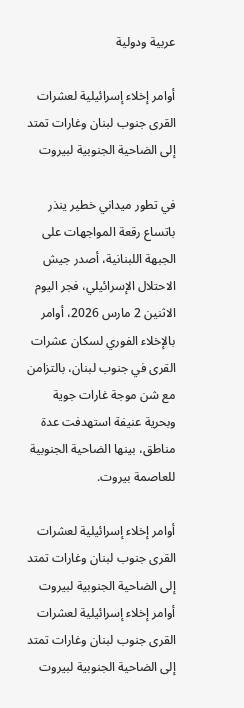عربية ودولية

أوامر إخلاء إسرائيلية لعشرات القرى جنوب لبنان وغارات تمتد إلى الضاحية الجنوبية لبيروت

في تطور ميداني خطير ينذر باتساع رقعة المواجهات على الجبهة اللبنانية، أصدر جيش الاحتلال الإسرائيلي، فجر اليوم الاثنين 2 مارس 2026، أوامر بالإخلاء الفوري لسكان عشرات القرى في جنوب لبنان، بالتزامن مع شن موجة غارات جوية وبحرية عنيفة استهدفت عدة مناطق، بينها الضاحية الجنوبية للعاصمة بيروت.

أوامر إخلاء إسرائيلية لعشرات القرى جنوب لبنان وغارات تمتد إلى الضاحية الجنوبية لبيروت
أوامر إخلاء إسرائيلية لعشرات القرى جنوب لبنان وغارات تمتد إلى الضاحية الجنوبية لبيروت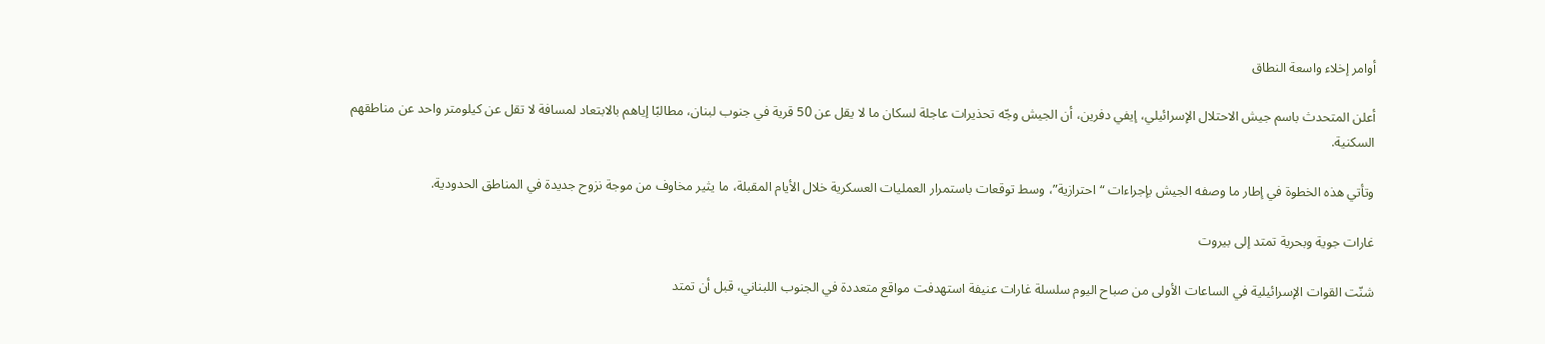أوامر إخلاء واسعة النطاق

أعلن المتحدث باسم جيش الاحتلال الإسرائيلي، إيفي دفرين، أن الجيش وجّه تحذيرات عاجلة لسكان ما لا يقل عن 50 قرية في جنوب لبنان، مطالبًا إياهم بالابتعاد لمسافة لا تقل عن كيلومتر واحد عن مناطقهم السكنية.

وتأتي هذه الخطوة في إطار ما وصفه الجيش بإجراءات “احترازية”، وسط توقعات باستمرار العمليات العسكرية خلال الأيام المقبلة، ما يثير مخاوف من موجة نزوح جديدة في المناطق الحدودية.

غارات جوية وبحرية تمتد إلى بيروت

شنّت القوات الإسرائيلية في الساعات الأولى من صباح اليوم سلسلة غارات عنيفة استهدفت مواقع متعددة في الجنوب اللبناني، قبل أن تمتد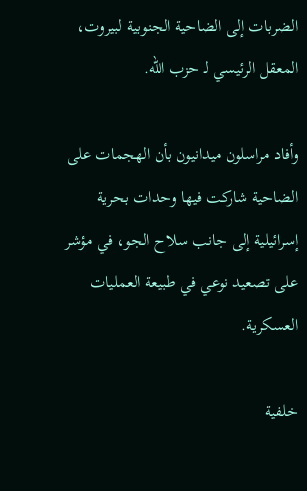الضربات إلى الضاحية الجنوبية لبيروت، المعقل الرئيسي لـ حزب الله.

وأفاد مراسلون ميدانيون بأن الهجمات على الضاحية شاركت فيها وحدات بحرية إسرائيلية إلى جانب سلاح الجو، في مؤشر على تصعيد نوعي في طبيعة العمليات العسكرية.

خلفية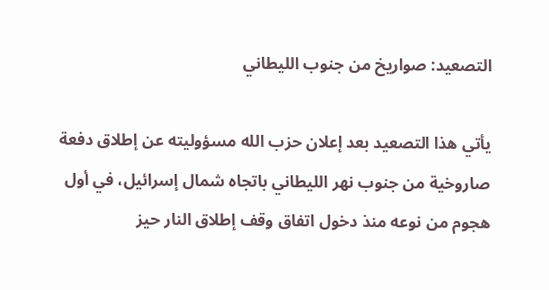التصعيد: صواريخ من جنوب الليطاني

يأتي هذا التصعيد بعد إعلان حزب الله مسؤوليته عن إطلاق دفعة صاروخية من جنوب نهر الليطاني باتجاه شمال إسرائيل، في أول هجوم من نوعه منذ دخول اتفاق وقف إطلاق النار حيز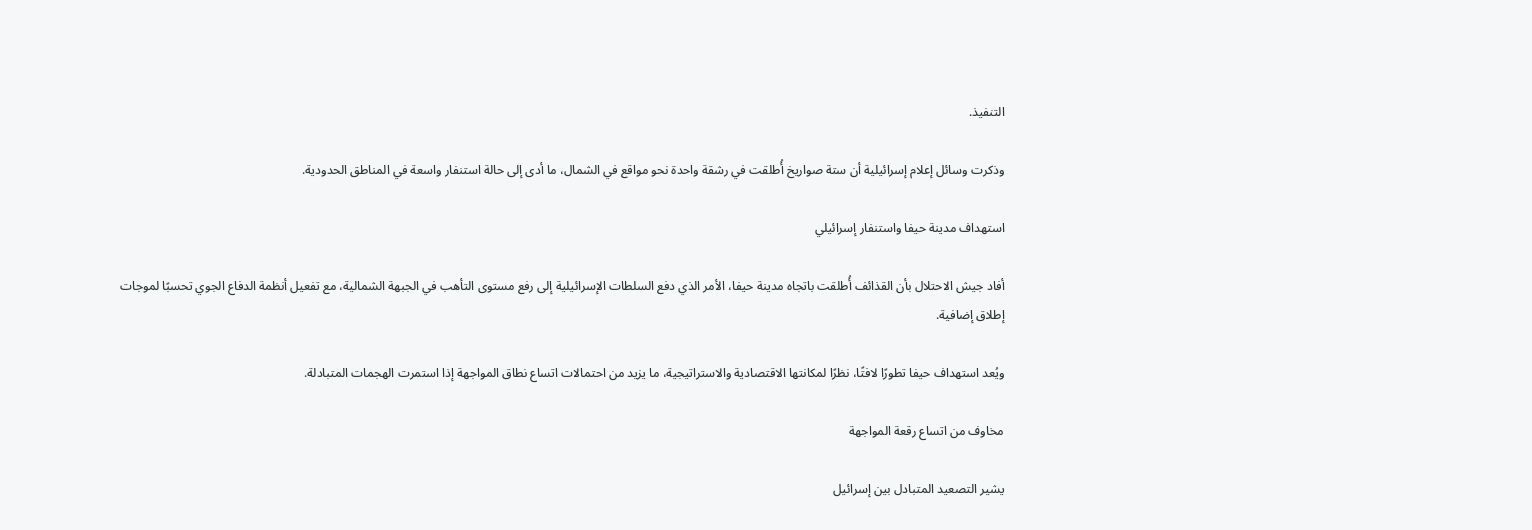التنفيذ.

وذكرت وسائل إعلام إسرائيلية أن ستة صواريخ أُطلقت في رشقة واحدة نحو مواقع في الشمال، ما أدى إلى حالة استنفار واسعة في المناطق الحدودية.

استهداف مدينة حيفا واستنفار إسرائيلي

أفاد جيش الاحتلال بأن القذائف أُطلقت باتجاه مدينة حيفا، الأمر الذي دفع السلطات الإسرائيلية إلى رفع مستوى التأهب في الجبهة الشمالية، مع تفعيل أنظمة الدفاع الجوي تحسبًا لموجات إطلاق إضافية.

ويُعد استهداف حيفا تطورًا لافتًا، نظرًا لمكانتها الاقتصادية والاستراتيجية، ما يزيد من احتمالات اتساع نطاق المواجهة إذا استمرت الهجمات المتبادلة.

مخاوف من اتساع رقعة المواجهة

يشير التصعيد المتبادل بين إسرائيل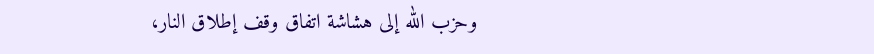وحزب الله إلى هشاشة اتفاق وقف إطلاق النار،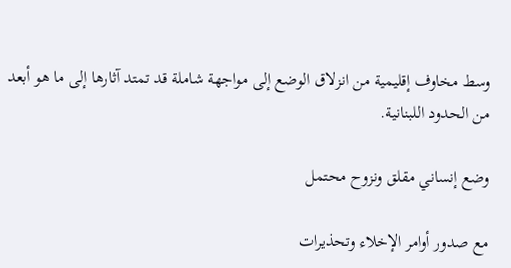وسط مخاوف إقليمية من انزلاق الوضع إلى مواجهة شاملة قد تمتد آثارها إلى ما هو أبعد من الحدود اللبنانية.

وضع إنساني مقلق ونزوح محتمل

مع صدور أوامر الإخلاء وتحذيرات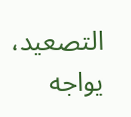التصعيد، يواجه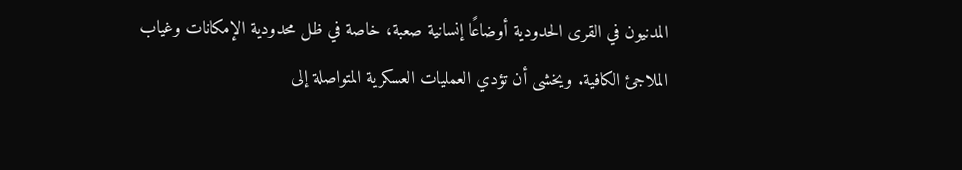المدنيون في القرى الحدودية أوضاعًا إنسانية صعبة، خاصة في ظل محدودية الإمكانات وغياب الملاجئ الكافية. ويخشى أن تؤدي العمليات العسكرية المتواصلة إلى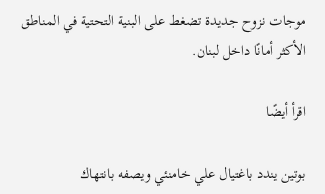موجات نزوح جديدة تضغط على البنية التحتية في المناطق الأكثر أمانًا داخل لبنان.

اقرأ أيضًا

بوتين يندد باغتيال علي خامنئي ويصفه بانتهاك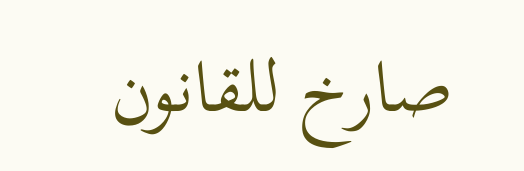صارخ للقانون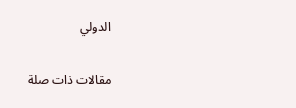الدولي

مقالات ذات صلة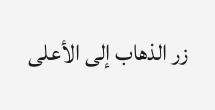زر الذهاب إلى الأعلى